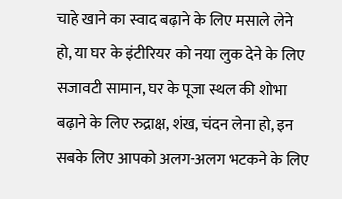चाहे खाने का स्वाद बढ़ाने के लिए मसाले लेने हो, या घर के इंटीरियर को नया लुक देने के लिए सजावटी सामान, घर के पूजा स्थल की शोभा बढ़ाने के लिए रुद्राक्ष, शंख, चंदन लेना हो, इन सबके लिए आपको अलग-अलग भटकने के लिए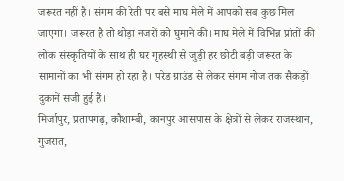जरूरत नहीं है। संगम की रेती पर बसे माघ मेले में आपको सब कुछ मिल जाएगा। जरूरत है तो थोड़ा नजरों को घुमाने की। माघ मेले में विभिन्न प्रांतों की लोक संस्कृतियों के साथ ही घर गृहस्थी से जुड़ी हर छोटी बड़ी जरूरत के सामानों का भी संगम हो रहा है। परेड ग्राउंड से लेकर संगम नोज तक सैकड़ों दुकानें सजी हुई हैं।
मिर्जापुर, प्रतापगढ़, कौशाम्बी, कानपुर आसपास के क्षेत्रों से लेकर राजस्थान, गुजरात,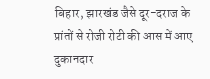बिहार, झारखंड जैसे दूर-दराज के प्रांतों से रोजी रोटी की आस में आए दुकानदार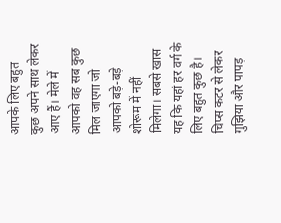आपके लिए बहुत कुछ अपने साथ लेकर आए हैं। मेले में आपको वह सब कुछ मिल जाएगा जो आपको बड़े-बड़े शोरूम में नहीं मिलेगा। सबसे खास यह कि यहां हर वर्ग के लिए बहुत कुछ है।
चिप्स कटर से लेकर गुझिया और पापड़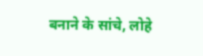बनाने के सांचे, लोहे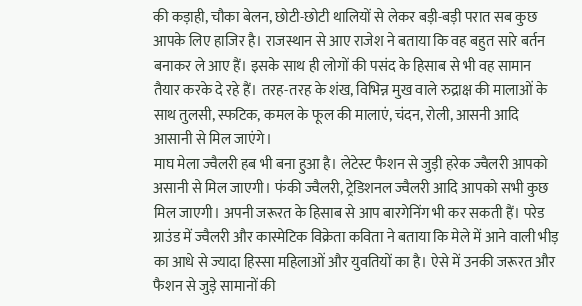की कड़ाही, चौका बेलन, छोटी-छोटी थालियों से लेकर बड़ी-बड़ी परात सब कुछ आपके लिए हाजिर है। राजस्थान से आए राजेश ने बताया कि वह बहुत सारे बर्तन बनाकर ले आए हैं। इसके साथ ही लोगों की पसंद के हिसाब से भी वह सामान तैयार करके दे रहे हैं। तरह-तरह के शंख, विभिन्न मुख वाले रुद्राक्ष की मालाओं के साथ तुलसी, स्फटिक, कमल के फूल की मालाएं, चंदन, रोली, आसनी आदि आसानी से मिल जाएंगे।
माघ मेला ज्वैलरी हब भी बना हुआ है। लेटेस्ट फैशन से जुड़ी हरेक ज्वैलरी आपको असानी से मिल जाएगी। फंकी ज्वैलरी, ट्रेडिशनल ज्वैलरी आदि आपको सभी कुछ मिल जाएगी। अपनी जरूरत के हिसाब से आप बारगेनिंग भी कर सकती हैं। परेड ग्राउंड में ज्वैलरी और कास्मेटिक विक्रेता कविता ने बताया कि मेले में आने वाली भीड़ का आधे से ज्यादा हिस्सा महिलाओं और युवतियों का है। ऐसे में उनकी जरूरत और फैशन से जुड़े सामानों की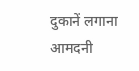दुकानें लगाना आमदनी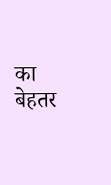का बेहतर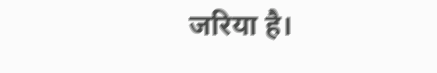जरिया है।